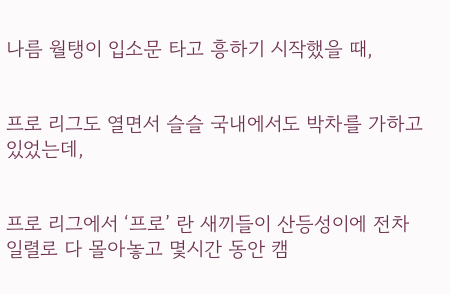나름 월탱이 입소문 타고 흥하기 시작했을 때,


프로 리그도 열면서 슬슬 국내에서도 박차를 가하고 있었는데,


프로 리그에서 ‘프로’ 란 새끼들이 산등성이에 전차 일렬로 다 몰아놓고 몇시간 동안 캠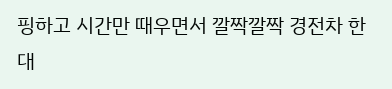핑하고 시간만 때우면서 깔짝깔짝 경전차 한대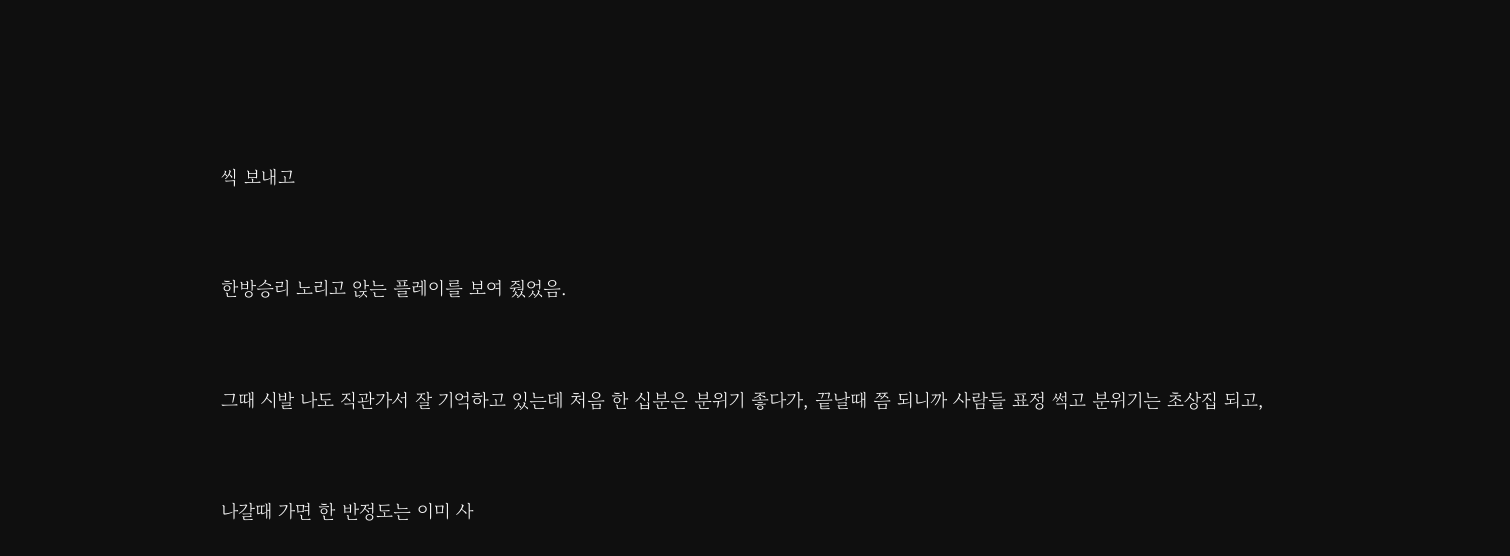씩 보내고


한방승리 노리고 앉는 플레이를 보여 줬었음.


그때 시발 나도 직관가서 잘 기억하고 있는데 처음 한 십분은 분위기 좋다가, 끝날때 쯤 되니까 사람들 표정 썩고 분위기는 초상집 되고,


나갈때 가면 한 반정도는 이미 사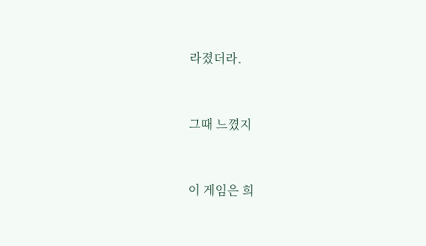라졌더라.


그때 느꼈지


이 게임은 희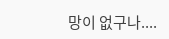망이 없구나....